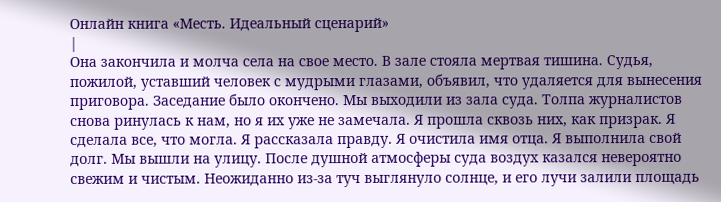Онлайн книга «Месть. Идеальный сценарий»
|
Она закончила и молча села на свое место. В зале стояла мертвая тишина. Судья, пожилой, уставший человек с мудрыми глазами, объявил, что удаляется для вынесения приговора. Заседание было окончено. Мы выходили из зала суда. Толпа журналистов снова ринулась к нам, но я их уже не замечала. Я прошла сквозь них, как призрак. Я сделала все, что могла. Я рассказала правду. Я очистила имя отца. Я выполнила свой долг. Мы вышли на улицу. После душной атмосферы суда воздух казался невероятно свежим и чистым. Неожиданно из-за туч выглянуло солнце, и его лучи залили площадь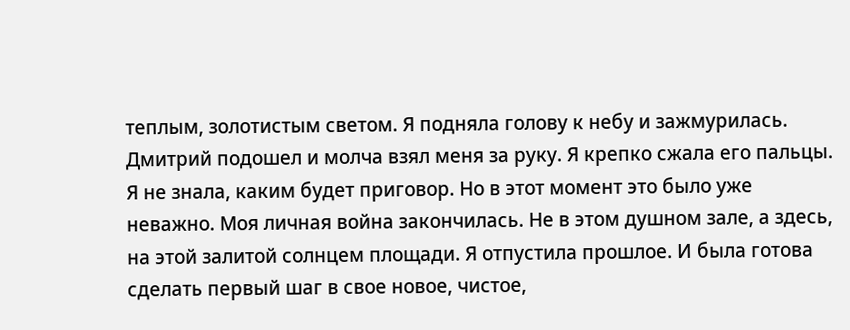теплым, золотистым светом. Я подняла голову к небу и зажмурилась. Дмитрий подошел и молча взял меня за руку. Я крепко сжала его пальцы. Я не знала, каким будет приговор. Но в этот момент это было уже неважно. Моя личная война закончилась. Не в этом душном зале, а здесь, на этой залитой солнцем площади. Я отпустила прошлое. И была готова сделать первый шаг в свое новое, чистое,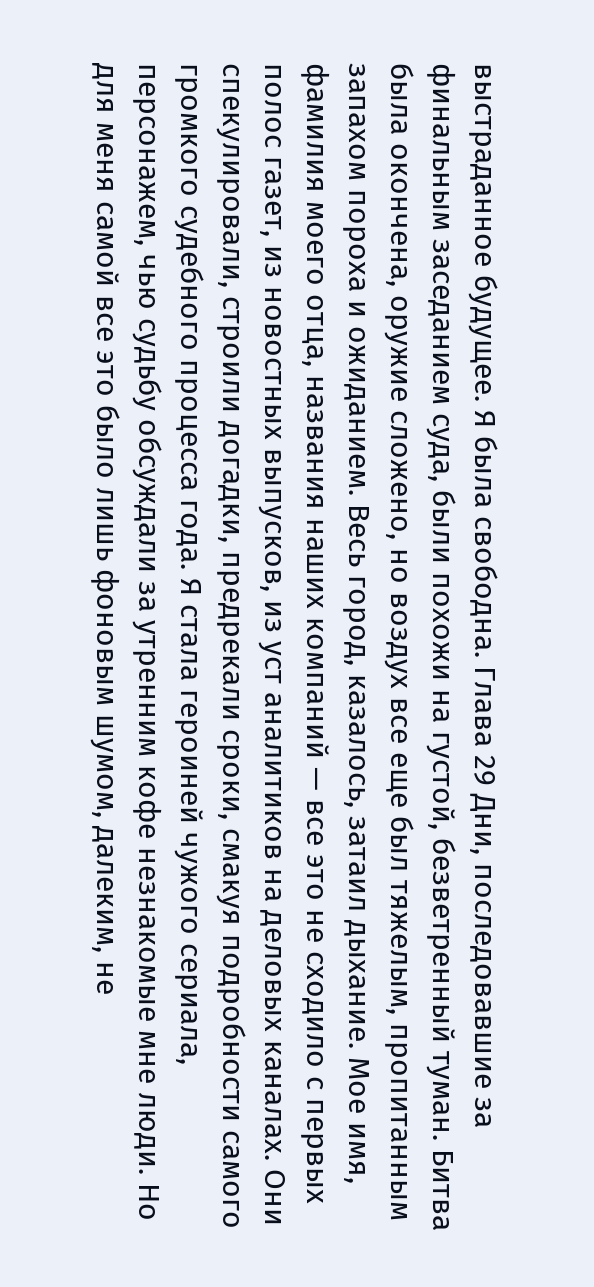выстраданное будущее. Я была свободна. Глава 29 Дни, последовавшие за финальным заседанием суда, были похожи на густой, безветренный туман. Битва была окончена, оружие сложено, но воздух все еще был тяжелым, пропитанным запахом пороха и ожиданием. Весь город, казалось, затаил дыхание. Мое имя, фамилия моего отца, названия наших компаний — все это не сходило с первых полос газет, из новостных выпусков, из уст аналитиков на деловых каналах. Они спекулировали, строили догадки, предрекали сроки, смакуя подробности самого громкого судебного процесса года. Я стала героиней чужого сериала, персонажем, чью судьбу обсуждали за утренним кофе незнакомые мне люди. Но для меня самой все это было лишь фоновым шумом, далеким, не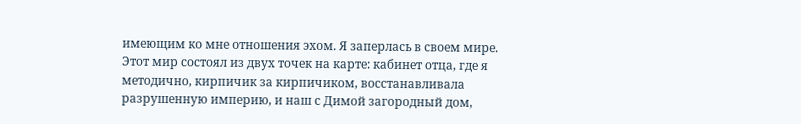имеющим ко мне отношения эхом. Я заперлась в своем мире. Этот мир состоял из двух точек на карте: кабинет отца, где я методично, кирпичик за кирпичиком, восстанавливала разрушенную империю, и наш с Димой загородный дом,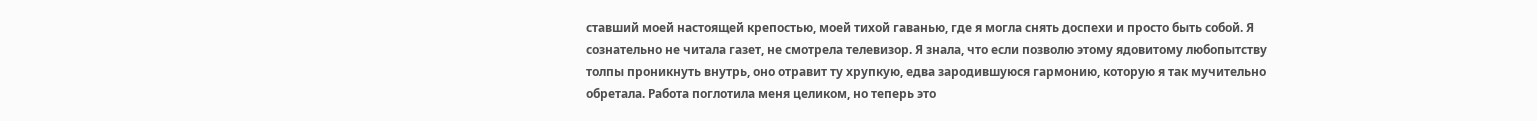ставший моей настоящей крепостью, моей тихой гаванью, где я могла снять доспехи и просто быть собой. Я сознательно не читала газет, не смотрела телевизор. Я знала, что если позволю этому ядовитому любопытству толпы проникнуть внутрь, оно отравит ту хрупкую, едва зародившуюся гармонию, которую я так мучительно обретала. Работа поглотила меня целиком, но теперь это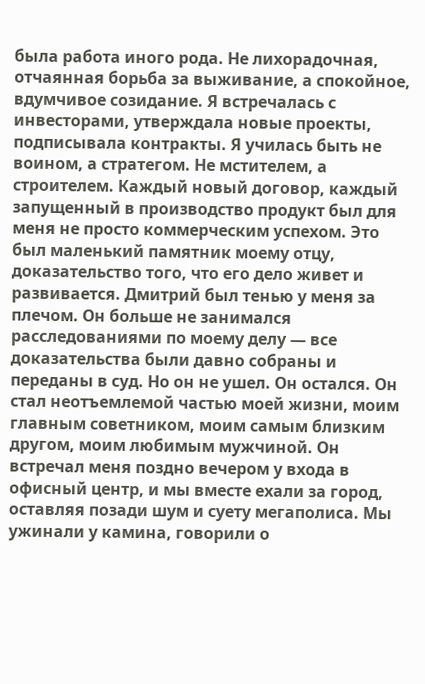была работа иного рода. Не лихорадочная, отчаянная борьба за выживание, а спокойное, вдумчивое созидание. Я встречалась с инвесторами, утверждала новые проекты, подписывала контракты. Я училась быть не воином, а стратегом. Не мстителем, а строителем. Каждый новый договор, каждый запущенный в производство продукт был для меня не просто коммерческим успехом. Это был маленький памятник моему отцу, доказательство того, что его дело живет и развивается. Дмитрий был тенью у меня за плечом. Он больше не занимался расследованиями по моему делу — все доказательства были давно собраны и переданы в суд. Но он не ушел. Он остался. Он стал неотъемлемой частью моей жизни, моим главным советником, моим самым близким другом, моим любимым мужчиной. Он встречал меня поздно вечером у входа в офисный центр, и мы вместе ехали за город, оставляя позади шум и суету мегаполиса. Мы ужинали у камина, говорили о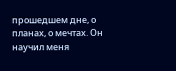прошедшем дне, о планах, о мечтах. Он научил меня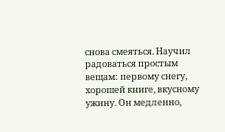снова смеяться. Научил радоваться простым вещам: первому снегу, хорошей книге, вкусному ужину. Он медленно,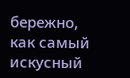бережно, как самый искусный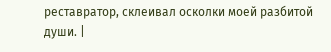реставратор, склеивал осколки моей разбитой души. |